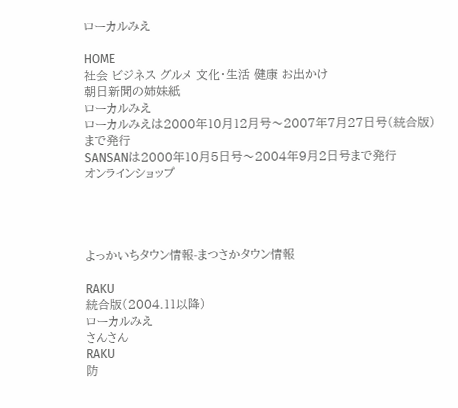ローカルみえ

HOME
社会 ビジネス グルメ 文化・生活 健康 お出かけ
朝日新聞の姉妹紙
ローカルみえ
ローカルみえは2000年10月12月号〜2007年7月27日号(統合版)まで発行
SANSANは2000年10月5日号〜2004年9月2日号まで発行
オンラインショップ




よっかいちタウン情報-まつさかタウン情報

RAKU
統合版(2004.11以降)
ローカルみえ
さんさん
RAKU
防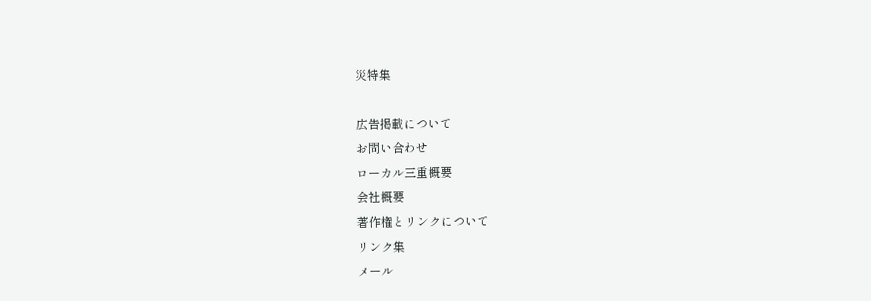災特集

広告掲載について
お問い合わせ
ローカル三重概要
会社概要
著作権とリンクについて
リンク集
メール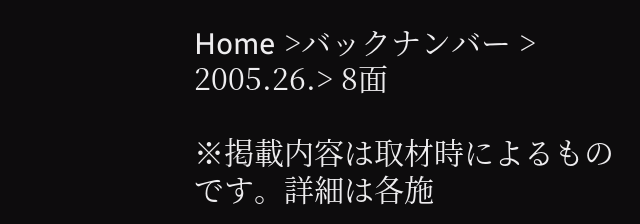Home >バックナンバー > 2005.26.> 8面

※掲載内容は取材時によるものです。詳細は各施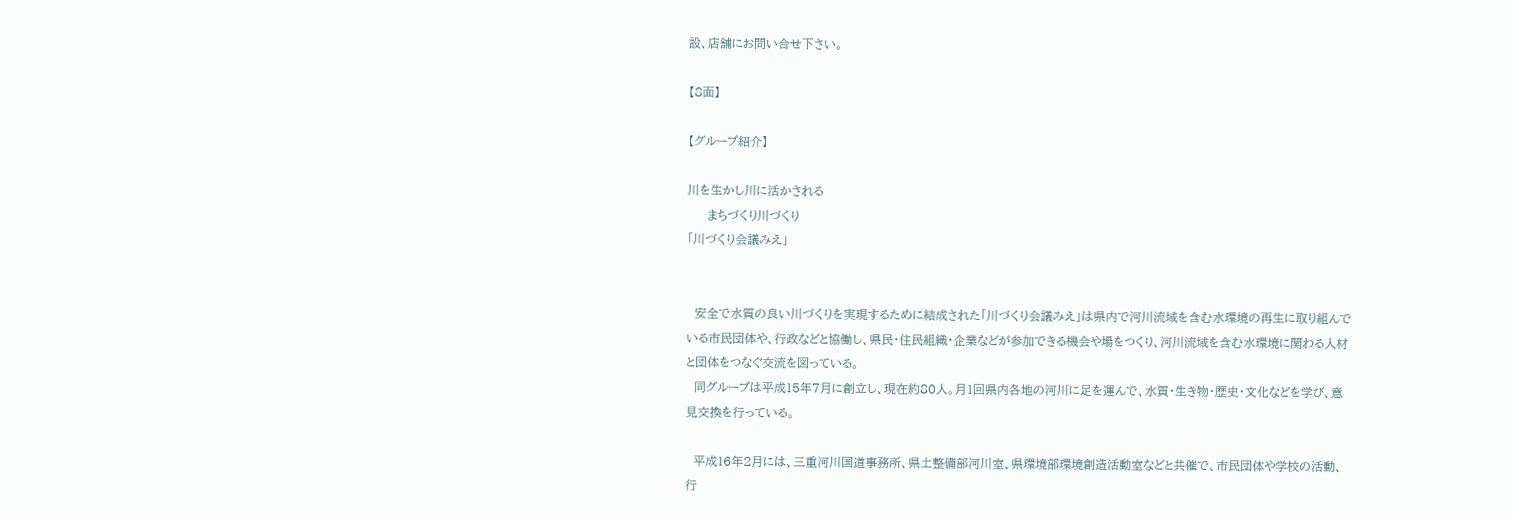設、店舗にお問い合せ下さい。

【8面】

【グループ紹介】

川を生かし川に活かされる
     まちづくり川づくり
「川づくり会議みえ」


  安全で水質の良い川づくりを実現するために結成された「川づくり会議みえ」は県内で河川流域を含む水環境の再生に取り組んでいる市民団体や、行政などと協働し、県民・住民組織・企業などが参加できる機会や場をつくり、河川流域を含む水環境に関わる人材と団体をつなぐ交流を図っている。
  同グループは平成15年7月に創立し、現在約80人。月1回県内各地の河川に足を運んで、水質・生き物・歴史・文化などを学び、意見交換を行っている。

  平成16年2月には、三重河川国道事務所、県土整備部河川室、県環境部環境創造活動室などと共催で、市民団体や学校の活動、行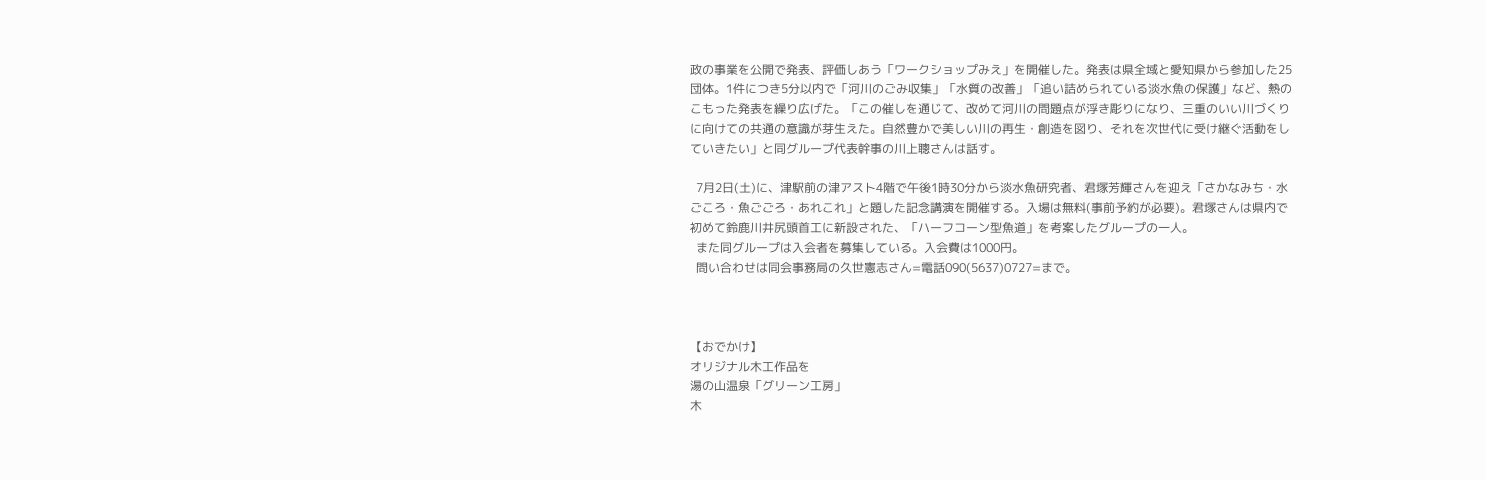政の事業を公開で発表、評価しあう「ワークショップみえ」を開催した。発表は県全域と愛知県から参加した25団体。1件につき5分以内で「河川のごみ収集」「水質の改善」「追い詰められている淡水魚の保護」など、熱のこもった発表を繰り広げた。「この催しを通じて、改めて河川の問題点が浮き彫りになり、三重のいい川づくりに向けての共通の意識が芽生えた。自然豊かで美しい川の再生・創造を図り、それを次世代に受け継ぐ活動をしていきたい」と同グループ代表幹事の川上聰さんは話す。

  7月2日(土)に、津駅前の津アスト4階で午後1時30分から淡水魚研究者、君塚芳輝さんを迎え「さかなみち・水ごころ・魚ごごろ・あれこれ」と題した記念講演を開催する。入場は無料(事前予約が必要)。君塚さんは県内で初めて鈴鹿川井尻頭首工に新設された、「ハーフコーン型魚道」を考案したグループの一人。
  また同グループは入会者を募集している。入会費は1000円。
  問い合わせは同会事務局の久世憲志さん=電話090(5637)0727=まで。



【おでかけ】
オリジナル木工作品を
湯の山温泉「グリーン工房」
木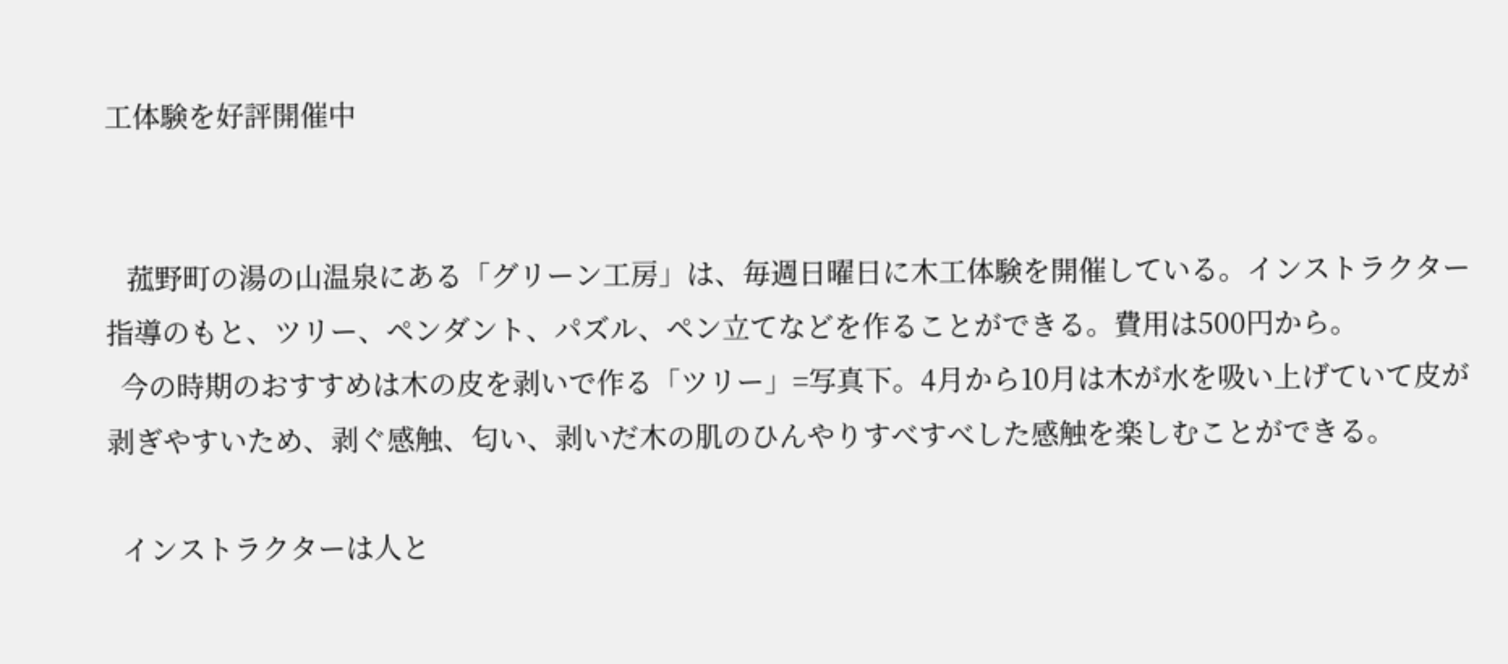工体験を好評開催中


   菰野町の湯の山温泉にある「グリーン工房」は、毎週日曜日に木工体験を開催している。インストラクター指導のもと、ツリー、ペンダント、パズル、ペン立てなどを作ることができる。費用は500円から。
  今の時期のおすすめは木の皮を剥いで作る「ツリー」=写真下。4月から10月は木が水を吸い上げていて皮が剥ぎやすいため、剥ぐ感触、匂い、剥いだ木の肌のひんやりすべすべした感触を楽しむことができる。

  インストラクターは人と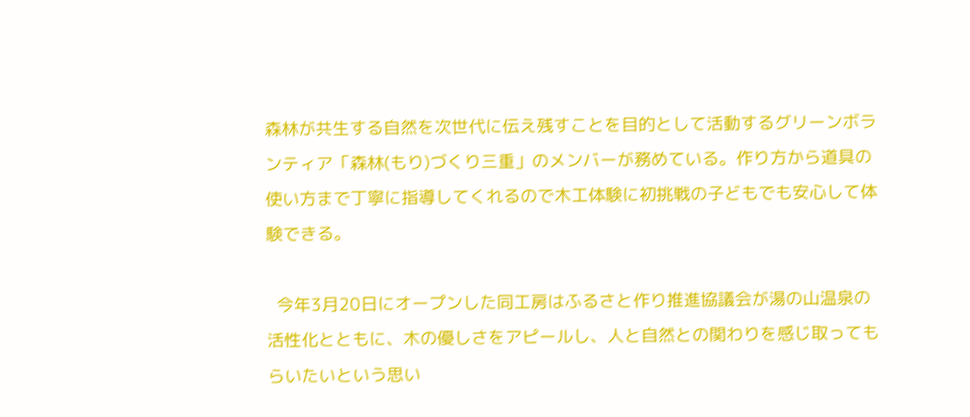森林が共生する自然を次世代に伝え残すことを目的として活動するグリーンボランティア「森林(もり)づくり三重」のメンバーが務めている。作り方から道具の使い方まで丁寧に指導してくれるので木工体験に初挑戦の子どもでも安心して体験できる。

  今年3月20日にオープンした同工房はふるさと作り推進協議会が湯の山温泉の活性化とともに、木の優しさをアピールし、人と自然との関わりを感じ取ってもらいたいという思い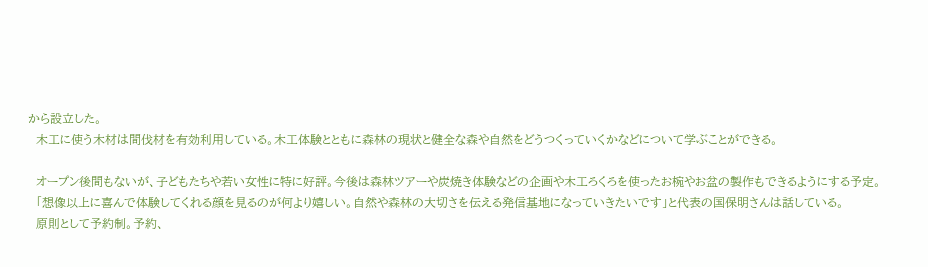から設立した。
  木工に使う木材は間伐材を有効利用している。木工体験とともに森林の現状と健全な森や自然をどうつくっていくかなどについて学ぶことができる。

  オープン後間もないが、子どもたちや若い女性に特に好評。今後は森林ツアーや炭焼き体験などの企画や木工ろくろを使ったお椀やお盆の製作もできるようにする予定。
  「想像以上に喜んで体験してくれる顔を見るのが何より嬉しい。自然や森林の大切さを伝える発信基地になっていきたいです」と代表の国保明さんは話している。
  原則として予約制。予約、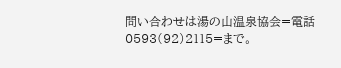問い合わせは湯の山温泉協会=電話0593(92)2115=まで。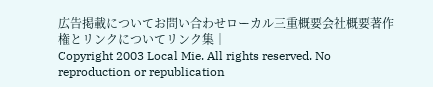広告掲載についてお問い合わせローカル三重概要会社概要著作権とリンクについてリンク集│
Copyright 2003 Local Mie. All rights reserved. No reproduction or republication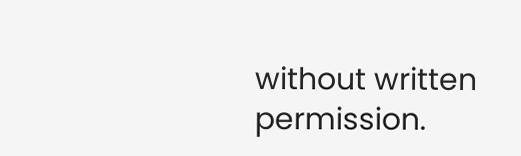without written permission.